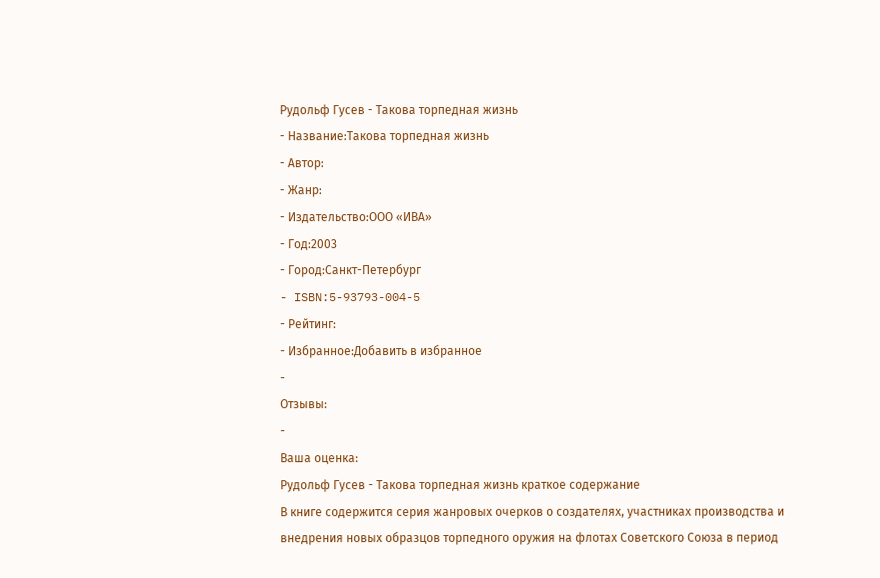Рудольф Гусев - Такова торпедная жизнь
- Название:Такова торпедная жизнь
- Автор:
- Жанр:
- Издательство:ООО «ИВА»
- Год:2003
- Город:Санкт-Петербург
- ISBN:5-93793-004-5
- Рейтинг:
- Избранное:Добавить в избранное
-
Отзывы:
-
Ваша оценка:
Рудольф Гусев - Такова торпедная жизнь краткое содержание
В книге содержится серия жанровых очерков о создателях, участниках производства и внедрения новых образцов торпедного оружия на флотах Советского Союза в период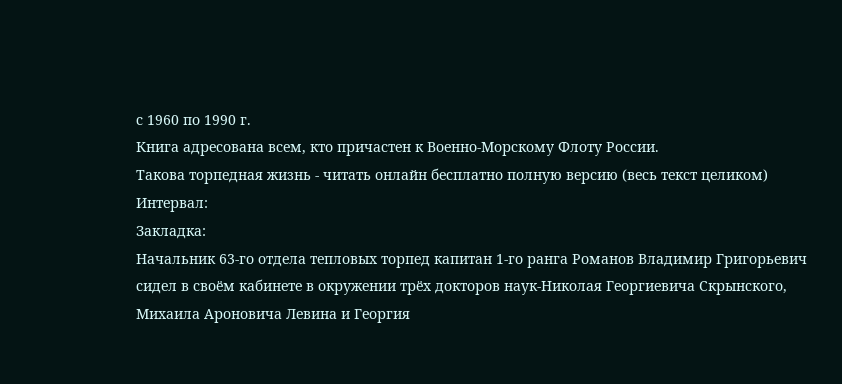с 1960 по 1990 г.
Книга адресована всем, кто причастен к Военно-Морскому Флоту России.
Такова торпедная жизнь - читать онлайн бесплатно полную версию (весь текст целиком)
Интервал:
Закладка:
Начальник 63-го отдела тепловых торпед капитан 1-го ранга Романов Владимир Григорьевич сидел в своём кабинете в окружении трёх докторов наук-Николая Георгиевича Скрынского, Михаила Ароновича Левина и Георгия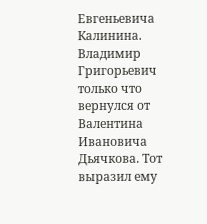Евгеньевича Калинина. Владимир Григорьевич только что вернулся от Валентина Ивановича Дьячкова. Тот выразил ему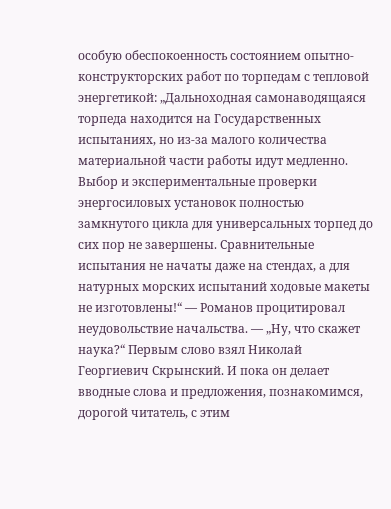особую обеспокоенность состоянием опытно-конструкторских работ по торпедам с тепловой энергетикой: „Дальноходная самонаводящаяся торпеда находится на Государственных испытаниях, но из-за малого количества материальной части работы идут медленно. Выбор и экспериментальные проверки энергосиловых установок полностью замкнутого цикла для универсальных торпед до сих пор не завершены. Сравнительные испытания не начаты даже на стендах, а для натурных морских испытаний ходовые макеты не изготовлены!“ — Романов процитировал неудовольствие начальства. — „Ну, что скажет наука?“ Первым слово взял Николай Георгиевич Скрынский. И пока он делает вводные слова и предложения, познакомимся, дорогой читатель, с этим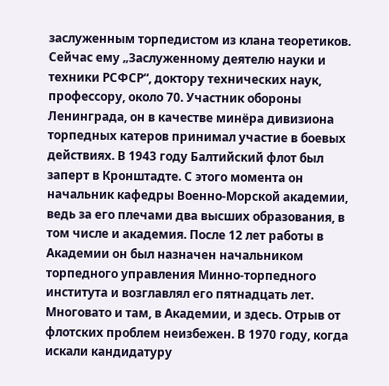заслуженным торпедистом из клана теоретиков. Сейчас ему „Заслуженному деятелю науки и техники РСФСР“, доктору технических наук, профессору, около 70. Участник обороны Ленинграда, он в качестве минёра дивизиона торпедных катеров принимал участие в боевых действиях. В 1943 году Балтийский флот был заперт в Кронштадте. С этого момента он начальник кафедры Военно-Морской академии, ведь за его плечами два высших образования, в том числе и академия. После 12 лет работы в Академии он был назначен начальником торпедного управления Минно-торпедного института и возглавлял его пятнадцать лет. Многовато и там, в Академии, и здесь. Отрыв от флотских проблем неизбежен. В 1970 году, когда искали кандидатуру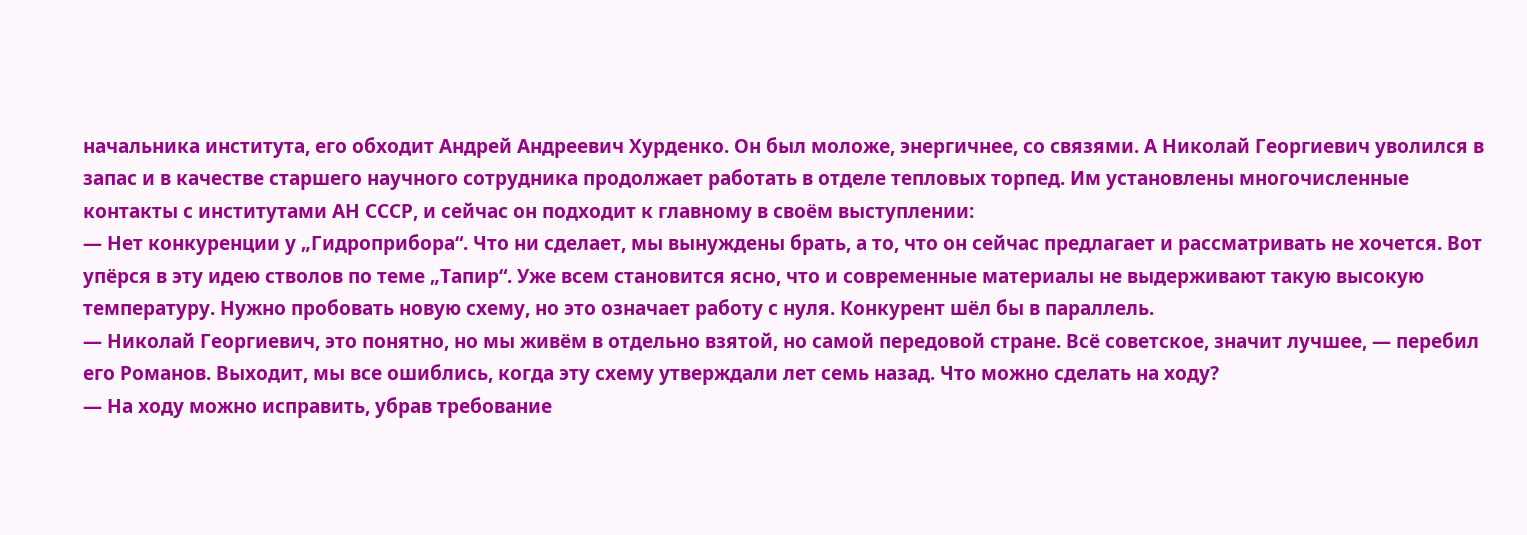начальника института, его обходит Андрей Андреевич Хурденко. Он был моложе, энергичнее, со связями. А Николай Георгиевич уволился в запас и в качестве старшего научного сотрудника продолжает работать в отделе тепловых торпед. Им установлены многочисленные контакты с институтами АН СССР, и сейчас он подходит к главному в своём выступлении:
— Нет конкуренции у „Гидроприбора“. Что ни сделает, мы вынуждены брать, а то, что он сейчас предлагает и рассматривать не хочется. Вот упёрся в эту идею стволов по теме „Тапир“. Уже всем становится ясно, что и современные материалы не выдерживают такую высокую температуру. Нужно пробовать новую схему, но это означает работу с нуля. Конкурент шёл бы в параллель.
— Николай Георгиевич, это понятно, но мы живём в отдельно взятой, но самой передовой стране. Всё советское, значит лучшее, — перебил его Романов. Выходит, мы все ошиблись, когда эту схему утверждали лет семь назад. Что можно сделать на ходу?
— На ходу можно исправить, убрав требование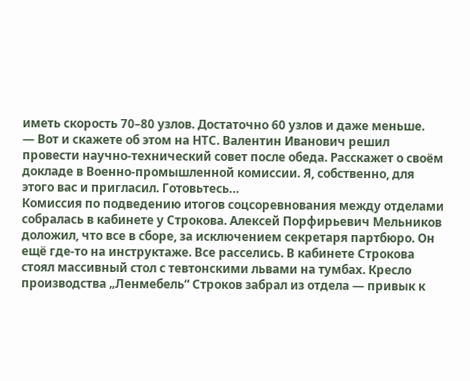иметь скорость 70–80 узлов. Достаточно 60 узлов и даже меньше.
— Вот и скажете об этом на НТС. Валентин Иванович решил провести научно-технический совет после обеда. Расскажет о своём докладе в Военно-промышленной комиссии. Я, собственно, для этого вас и пригласил. Готовьтесь…
Комиссия по подведению итогов соцсоревнования между отделами собралась в кабинете у Строкова. Алексей Порфирьевич Мельников доложил, что все в сборе, за исключением секретаря партбюро. Он ещё где-то на инструктаже. Все расселись. В кабинете Строкова стоял массивный стол с тевтонскими львами на тумбах. Кресло производства „Ленмебель“ Строков забрал из отдела — привык к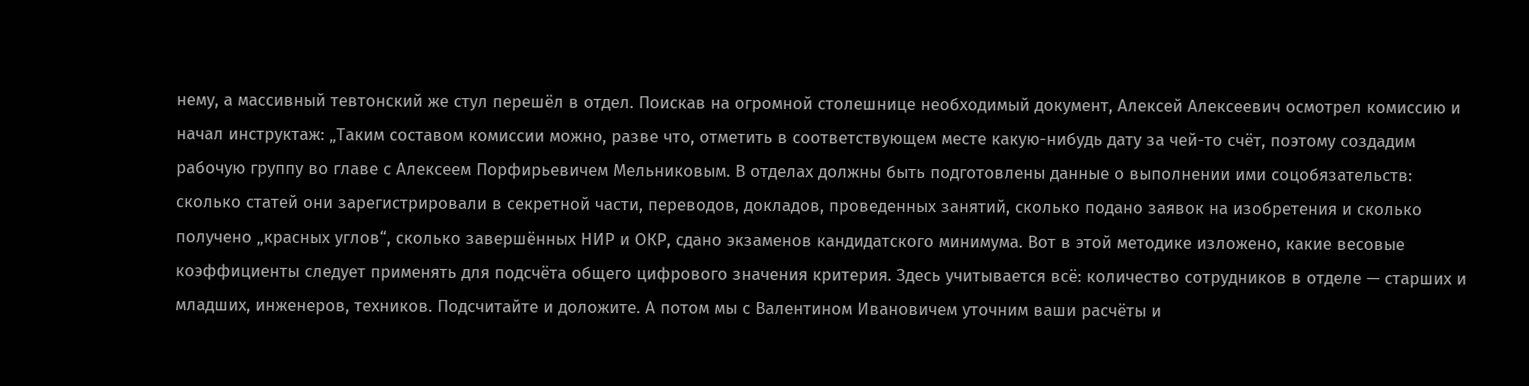нему, а массивный тевтонский же стул перешёл в отдел. Поискав на огромной столешнице необходимый документ, Алексей Алексеевич осмотрел комиссию и начал инструктаж: „Таким составом комиссии можно, разве что, отметить в соответствующем месте какую-нибудь дату за чей-то счёт, поэтому создадим рабочую группу во главе с Алексеем Порфирьевичем Мельниковым. В отделах должны быть подготовлены данные о выполнении ими соцобязательств: сколько статей они зарегистрировали в секретной части, переводов, докладов, проведенных занятий, сколько подано заявок на изобретения и сколько получено „красных углов“, сколько завершённых НИР и ОКР, сдано экзаменов кандидатского минимума. Вот в этой методике изложено, какие весовые коэффициенты следует применять для подсчёта общего цифрового значения критерия. Здесь учитывается всё: количество сотрудников в отделе — старших и младших, инженеров, техников. Подсчитайте и доложите. А потом мы с Валентином Ивановичем уточним ваши расчёты и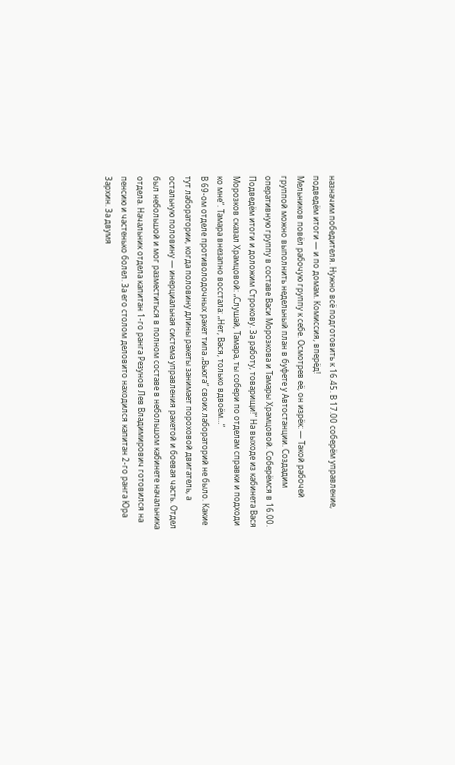назначим победителя. Нужно всё подготовить к 16.45. В 17.00 соберём управление, подведём итоги — и по домам. Комиссия, вперёд!
Мельников повёл рабочую группу к себе. Осмотрев её, он изрёк: — Такой рабочей группой можно выполнить недельный план в буфете у Автостанции. Создадим оперативную группу в составе Васи Морозкова и Тамары Храмцовой. Соберёмся в 16.00. Подведём итоги и доложим Строкову. За работу, товарищи!“ На выходе из кабинета Вася Морозков сказал Храмцовой: „Слушай, Тамара, ты собери по отделам справки и подходи ко мне“. Тамара внезапно восстала: „Нет, Вася, только вдвоём…“
В 69-ом отделе противолодочных ракет типа „Вьюга“ своих лабораторий не было. Какие тут лаборатории, когда половину длины ракеты занимает пороховой двигатель, а остальную половину — инерциальная система управления ракетой и боевая часть. Отдел был небольшой и мог разместиться в полном составе в небольшом кабинете начальника отдела. Начальник отдела капитан 1-го ранга Резунов Лев Владимирович готовился на пенсию и частенько болел. За его столом деловито находился капитан 2-го ранга Юра Зархин. За двумя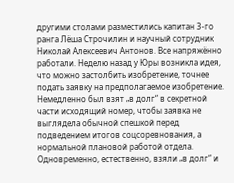другими столами разместились капитан 3-го ранга Лёша Строчилин и научный сотрудник Николай Алексеевич Антонов. Все напряжённо работали. Неделю назад у Юры возникла идея, что можно застолбить изобретение, точнее подать заявку на предполагаемое изобретение. Немедленно был взят „в долг“ в секретной части исходящий номер, чтобы заявка не выглядела обычной спешкой перед подведением итогов соцсоревнования, а нормальной плановой работой отдела. Одновременно, естественно, взяли „в долг“ и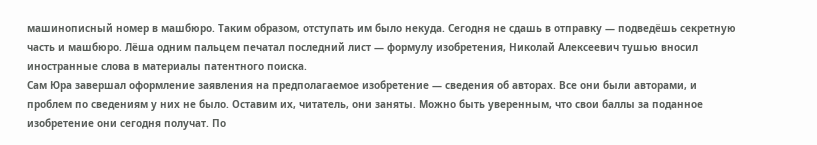машинописный номер в машбюро. Таким образом, отступать им было некуда. Сегодня не сдашь в отправку — подведёшь секретную часть и машбюро. Лёша одним пальцем печатал последний лист — формулу изобретения, Николай Алексеевич тушью вносил иностранные слова в материалы патентного поиска.
Сам Юра завершал оформление заявления на предполагаемое изобретение — сведения об авторах. Все они были авторами, и проблем по сведениям у них не было. Оставим их, читатель, они заняты. Можно быть уверенным, что свои баллы за поданное изобретение они сегодня получат. По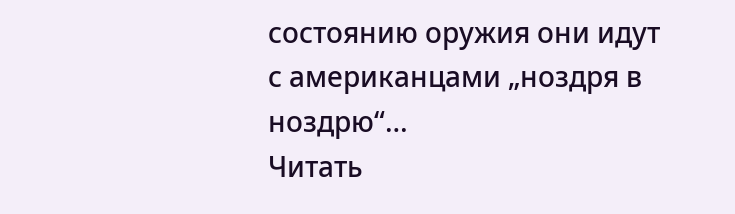состоянию оружия они идут с американцами „ноздря в ноздрю“…
Читать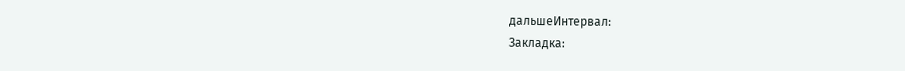дальшеИнтервал:
Закладка: